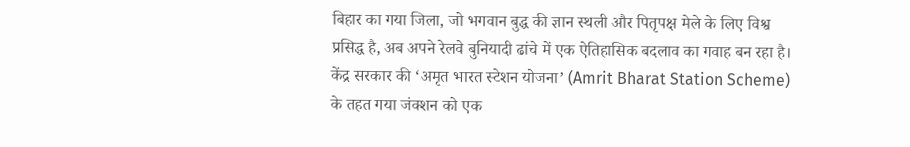बिहार का गया जिला, जो भगवान बुद्ध की ज्ञान स्थली और पितृपक्ष मेले के लिए विश्व प्रसिद्ध है, अब अपने रेलवे बुनियादी ढांचे में एक ऐतिहासिक बदलाव का गवाह बन रहा है। केंद्र सरकार की ‘अमृत भारत स्टेशन योजना’ (Amrit Bharat Station Scheme) के तहत गया जंक्शन को एक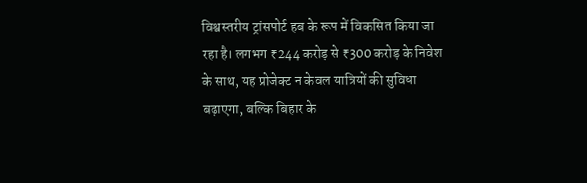विश्वस्तरीय ट्रांसपोर्ट हब के रूप में विकसित किया जा रहा है। लगभग ₹244 करोड़ से ₹300 करोड़ के निवेश के साथ, यह प्रोजेक्ट न केवल यात्रियों की सुविधा बढ़ाएगा, बल्कि बिहार के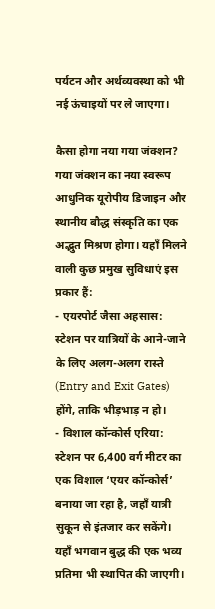पर्यटन और अर्थव्यवस्था को भी नई ऊंचाइयों पर ले जाएगा।

कैसा होगा नया गया जंक्शन?
गया जंक्शन का नया स्वरूप आधुनिक यूरोपीय डिजाइन और स्थानीय बौद्ध संस्कृति का एक अद्भुत मिश्रण होगा। यहाँ मिलने वाली कुछ प्रमुख सुविधाएं इस प्रकार हैं:
- एयरपोर्ट जैसा अहसास: स्टेशन पर यात्रियों के आने-जाने के लिए अलग-अलग रास्ते (Entry and Exit Gates) होंगे, ताकि भीड़भाड़ न हो।
- विशाल कॉन्कोर्स एरिया: स्टेशन पर 6,400 वर्ग मीटर का एक विशाल ‘एयर कॉन्कोर्स’ बनाया जा रहा है, जहाँ यात्री सुकून से इंतजार कर सकेंगे। यहाँ भगवान बुद्ध की एक भव्य प्रतिमा भी स्थापित की जाएगी।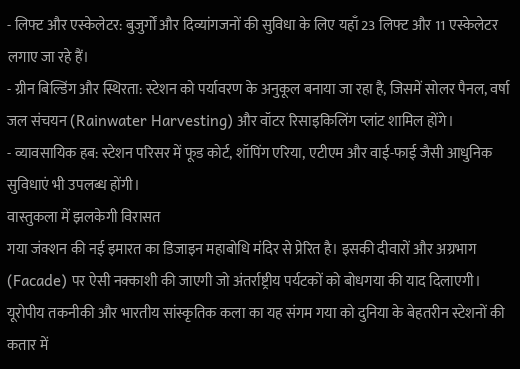- लिफ्ट और एस्केलेटर: बुजुर्गों और दिव्यांगजनों की सुविधा के लिए यहाँ 23 लिफ्ट और 11 एस्केलेटर लगाए जा रहे हैं।
- ग्रीन बिल्डिंग और स्थिरता: स्टेशन को पर्यावरण के अनुकूल बनाया जा रहा है, जिसमें सोलर पैनल, वर्षा जल संचयन (Rainwater Harvesting) और वॉटर रिसाइकिलिंग प्लांट शामिल होंगे।
- व्यावसायिक हब: स्टेशन परिसर में फूड कोर्ट, शॉपिंग एरिया, एटीएम और वाई-फाई जैसी आधुनिक सुविधाएं भी उपलब्ध होंगी।
वास्तुकला में झलकेगी विरासत
गया जंक्शन की नई इमारत का डिजाइन महाबोधि मंदिर से प्रेरित है। इसकी दीवारों और अग्रभाग (Facade) पर ऐसी नक्काशी की जाएगी जो अंतर्राष्ट्रीय पर्यटकों को बोधगया की याद दिलाएगी। यूरोपीय तकनीकी और भारतीय सांस्कृतिक कला का यह संगम गया को दुनिया के बेहतरीन स्टेशनों की कतार में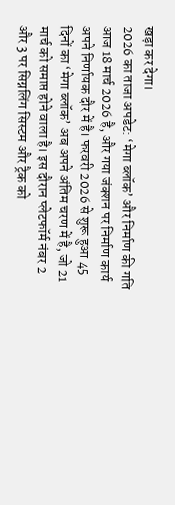खड़ा कर देगा।
2026 का ताजा अपडेट: ‘मेगा ब्लॉक’ और निर्माण की गति
आज 18 मार्च 2026 है, और गया जंक्शन पर निर्माण कार्य अपने निर्णायक दौर में है। फरवरी 2026 से शुरू हुआ 45 दिनों का ‘मेगा ब्लॉक’ अब अपने अंतिम चरण में है, जो 21 मार्च को समाप्त होने वाला है। इस दौरान प्लेटफॉर्म नंबर 2 और 3 पर सिग्नलिंग सिस्टम और ट्रैक को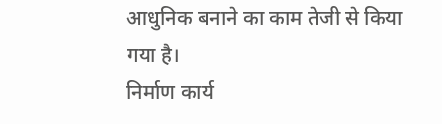आधुनिक बनाने का काम तेजी से किया गया है।
निर्माण कार्य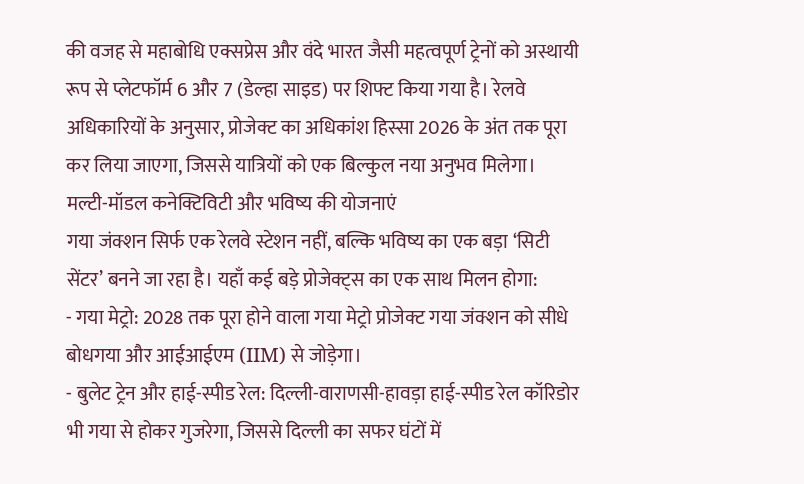की वजह से महाबोधि एक्सप्रेस और वंदे भारत जैसी महत्वपूर्ण ट्रेनों को अस्थायी रूप से प्लेटफॉर्म 6 और 7 (डेल्हा साइड) पर शिफ्ट किया गया है। रेलवे अधिकारियों के अनुसार, प्रोजेक्ट का अधिकांश हिस्सा 2026 के अंत तक पूरा कर लिया जाएगा, जिससे यात्रियों को एक बिल्कुल नया अनुभव मिलेगा।
मल्टी-मॉडल कनेक्टिविटी और भविष्य की योजनाएं
गया जंक्शन सिर्फ एक रेलवे स्टेशन नहीं, बल्कि भविष्य का एक बड़ा ‘सिटी सेंटर’ बनने जा रहा है। यहाँ कई बड़े प्रोजेक्ट्स का एक साथ मिलन होगा:
- गया मेट्रो: 2028 तक पूरा होने वाला गया मेट्रो प्रोजेक्ट गया जंक्शन को सीधे बोधगया और आईआईएम (IIM) से जोड़ेगा।
- बुलेट ट्रेन और हाई-स्पीड रेल: दिल्ली-वाराणसी-हावड़ा हाई-स्पीड रेल कॉरिडोर भी गया से होकर गुजरेगा, जिससे दिल्ली का सफर घंटों में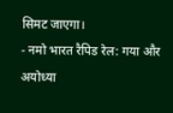सिमट जाएगा।
- नमो भारत रैपिड रेल: गया और अयोध्या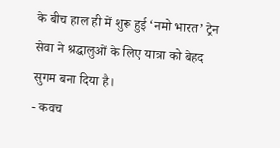के बीच हाल ही में शुरू हुई ‘नमो भारत’ ट्रेन सेवा ने श्रद्धालुओं के लिए यात्रा को बेहद सुगम बना दिया है।
- कवच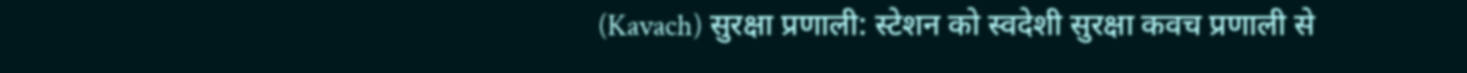(Kavach) सुरक्षा प्रणाली: स्टेशन को स्वदेशी सुरक्षा कवच प्रणाली से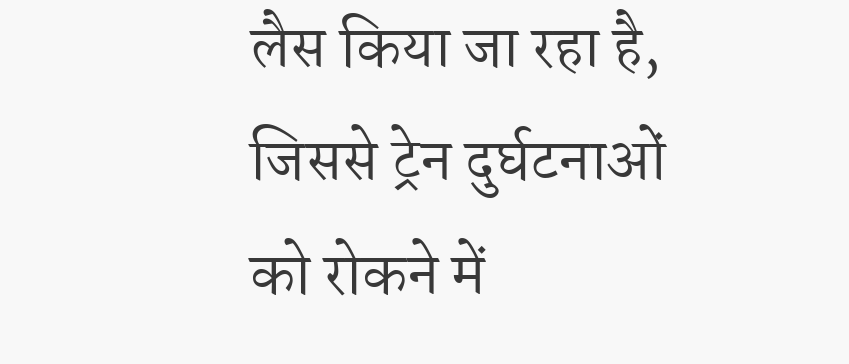लैस किया जा रहा है, जिससे ट्रेन दुर्घटनाओं को रोकने में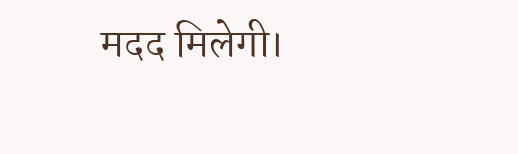मदद मिलेगी।